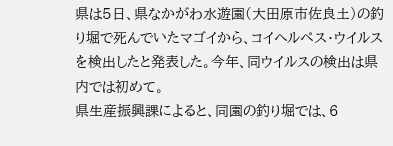県は5日、県なかがわ水遊園(大田原市佐良土)の釣り堀で死んでいたマゴイから、コイヘルペス・ウイルスを検出したと発表した。今年、同ウイルスの検出は県内では初めて。
県生産振興課によると、同園の釣り堀では、6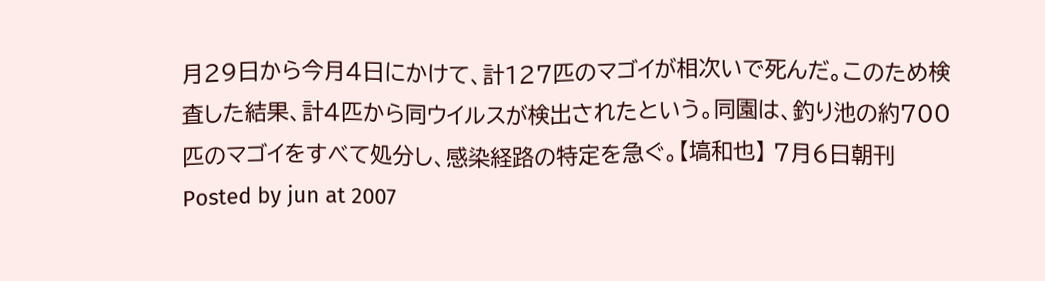月29日から今月4日にかけて、計127匹のマゴイが相次いで死んだ。このため検査した結果、計4匹から同ウイルスが検出されたという。同園は、釣り池の約700匹のマゴイをすべて処分し、感染経路の特定を急ぐ。【塙和也】 7月6日朝刊
Posted by jun at 2007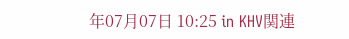年07月07日 10:25 in KHV関連